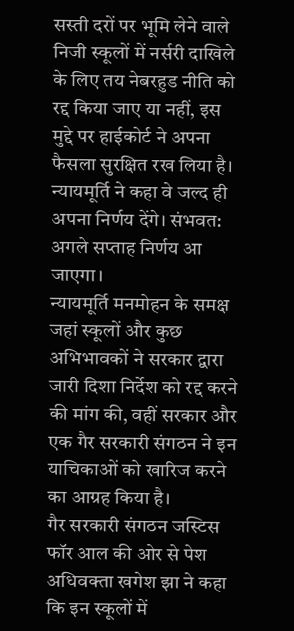सस्ती दरों पर भूमि लेने वाले निजी स्कूलों में नर्सरी दाखिले के लिए तय नेबरहुड नीति को रद्द किया जाए या नहीं, इस मुद्दे पर हाईकोर्ट ने अपना फैसला सुरक्षित रख लिया है। न्यायमूर्ति ने कहा वे जल्द ही अपना निर्णय देंगे। संभवत: अगले सप्ताह निर्णय आ जाएगा।
न्यायमूर्ति मनमोहन के समक्ष जहां स्कूलों और कुछ अभिभावकों ने सरकार द्वारा जारी दिशा निर्देश को रद्द करने की मांग की, वहीं सरकार और एक गैर सरकारी संगठन ने इन याचिकाओं को खारिज करने का आग्रह किया है।
गैर सरकारी संगठन जस्टिस फॉर आल की ओर से पेश अधिवक्ता खगेश झा ने कहा कि इन स्कूलों में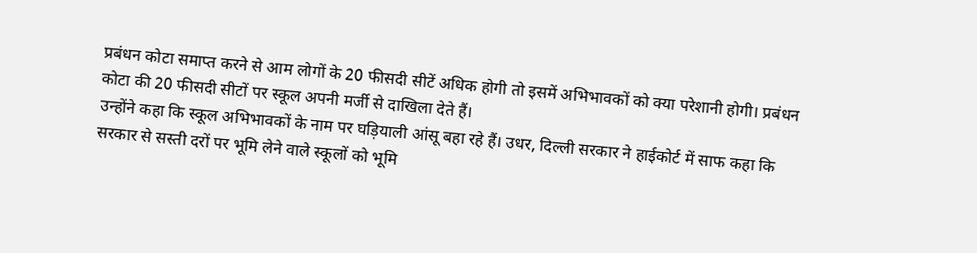प्रबंधन कोटा समाप्त करने से आम लोगों के 20 फीसदी सीटें अधिक होगी तो इसमें अभिभावकों को क्या परेशानी होगी। प्रबंधन कोटा की 20 फीसदी सीटों पर स्कूल अपनी मर्जी से दाखिला देते हैं।
उन्होंने कहा कि स्कूल अभिभावकों के नाम पर घड़ियाली आंसू बहा रहे हैं। उधर, दिल्ली सरकार ने हाईकोर्ट में साफ कहा कि सरकार से सस्ती दरों पर भूमि लेने वाले स्कूलों को भूमि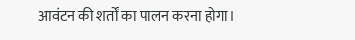आवंटन की शर्तों का पालन करना होगा।